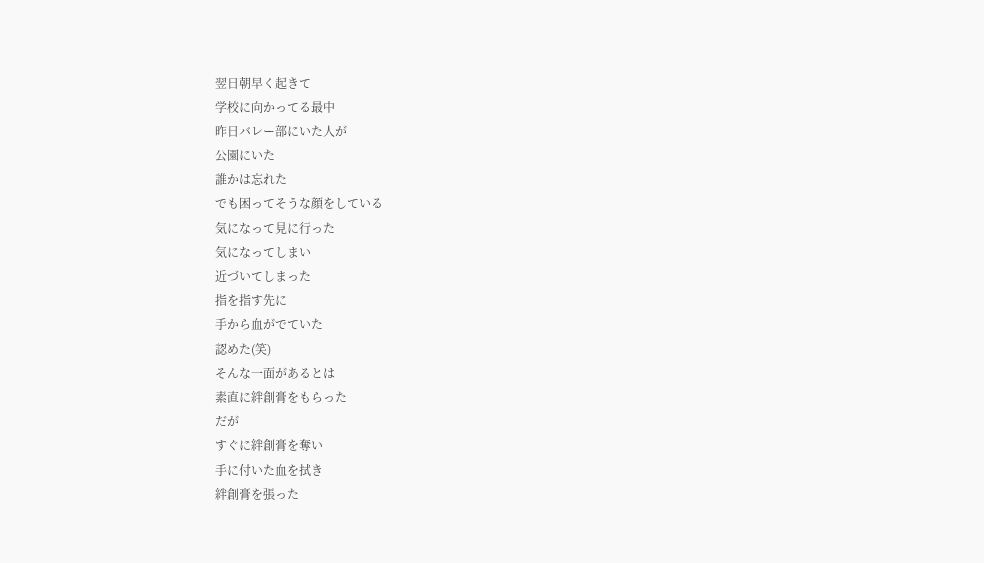翌日朝早く起きて
学校に向かってる最中
昨日バレー部にいた人が
公園にいた
誰かは忘れた
でも困ってそうな顔をしている
気になって見に行った
気になってしまい
近づいてしまった
指を指す先に
手から血がでていた
認めた(笑)
そんな一面があるとは
素直に絆創膏をもらった
だが
すぐに絆創膏を奪い
手に付いた血を拭き
絆創膏を張った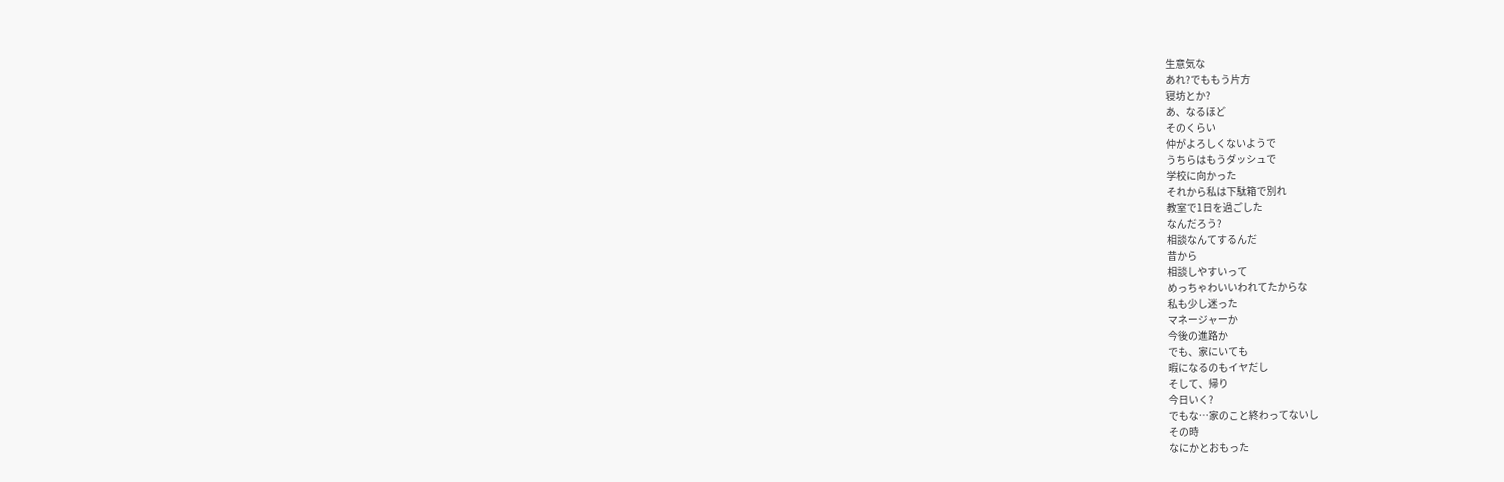生意気な
あれ?でももう片方
寝坊とか?
あ、なるほど
そのくらい
仲がよろしくないようで
うちらはもうダッシュで
学校に向かった
それから私は下駄箱で別れ
教室で1日を過ごした
なんだろう?
相談なんてするんだ
昔から
相談しやすいって
めっちゃわいいわれてたからな
私も少し迷った
マネージャーか
今後の進路か
でも、家にいても
暇になるのもイヤだし
そして、帰り
今日いく?
でもな…家のこと終わってないし
その時
なにかとおもった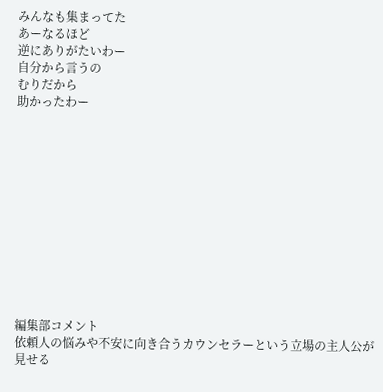みんなも集まってた
あーなるほど
逆にありがたいわー
自分から言うの
むりだから
助かったわー












編集部コメント
依頼人の悩みや不安に向き合うカウンセラーという立場の主人公が見せる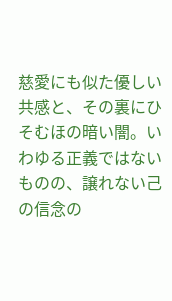慈愛にも似た優しい共感と、その裏にひそむほの暗い闇。いわゆる正義ではないものの、譲れない己の信念の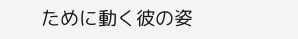ために動く彼の姿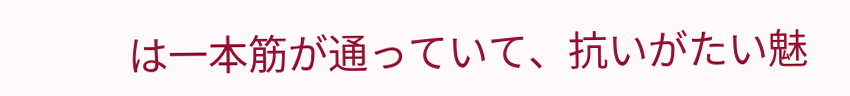は一本筋が通っていて、抗いがたい魅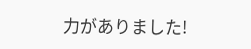力がありました!